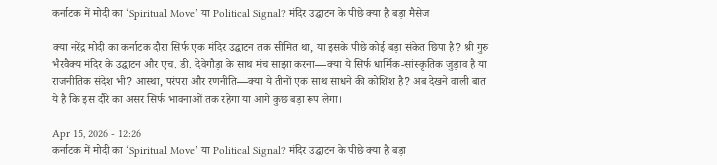कर्नाटक में मोदी का ‘Spiritual Move’ या Political Signal? मंदिर उद्घाटन के पीछे क्या है बड़ा मैसेज

क्या नरेंद्र मोदी का कर्नाटक दौरा सिर्फ एक मंदिर उद्घाटन तक सीमित था, या इसके पीछे कोई बड़ा संकेत छिपा है? श्री गुरु भैरवैक्य मंदिर के उद्घाटन और एच. डी. देवेगौड़ा के साथ मंच साझा करना—क्या ये सिर्फ धार्मिक-सांस्कृतिक जुड़ाव है या राजनीतिक संदेश भी? आस्था, परंपरा और रणनीति—क्या ये तीनों एक साथ साधने की कोशिश है? अब देखने वाली बात ये है कि इस दौरे का असर सिर्फ भावनाओं तक रहेगा या आगे कुछ बड़ा रूप लेगा।

Apr 15, 2026 - 12:26
कर्नाटक में मोदी का ‘Spiritual Move’ या Political Signal? मंदिर उद्घाटन के पीछे क्या है बड़ा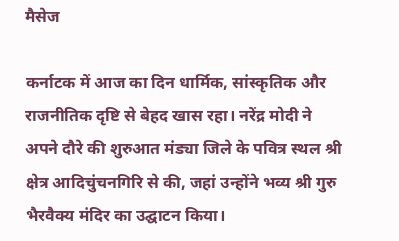मैसेज

कर्नाटक में आज का दिन धार्मिक, सांस्कृतिक और राजनीतिक दृष्टि से बेहद खास रहा। नरेंद्र मोदी ने अपने दौरे की शुरुआत मंड्या जिले के पवित्र स्थल श्री क्षेत्र आदिचुंचनगिरि से की, जहां उन्होंने भव्य श्री गुरु भैरवैक्य मंदिर का उद्घाटन किया।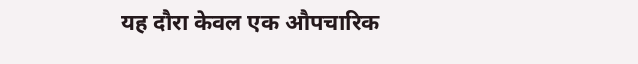यह दौरा केवल एक औपचारिक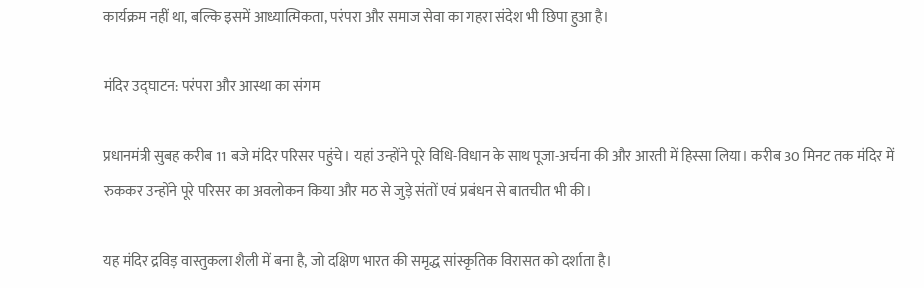कार्यक्रम नहीं था, बल्कि इसमें आध्यात्मिकता, परंपरा और समाज सेवा का गहरा संदेश भी छिपा हुआ है।

मंदिर उद्घाटन: परंपरा और आस्था का संगम

प्रधानमंत्री सुबह करीब 11 बजे मंदिर परिसर पहुंचे। यहां उन्होंने पूरे विधि-विधान के साथ पूजा-अर्चना की और आरती में हिस्सा लिया। करीब 30 मिनट तक मंदिर में रुककर उन्होंने पूरे परिसर का अवलोकन किया और मठ से जुड़े संतों एवं प्रबंधन से बातचीत भी की।

यह मंदिर द्रविड़ वास्तुकला शैली में बना है, जो दक्षिण भारत की समृद्ध सांस्कृतिक विरासत को दर्शाता है।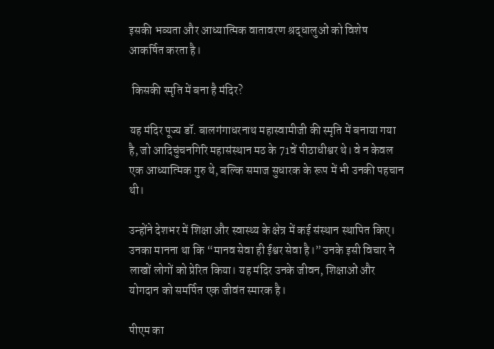इसकी भव्यता और आध्यात्मिक वातावरण श्रद्धालुओं को विशेष आकर्षित करता है।

 किसकी स्मृति में बना है मंदिर?

यह मंदिर पूज्य डॉ. बालगंगाधरनाथ महास्वामीजी की स्मृति में बनाया गया है, जो आदिचुंचनगिरि महासंस्थान मठ के 71वें पीठाधीश्वर थे। वे न केवल एक आध्यात्मिक गुरु थे, बल्कि समाज सुधारक के रूप में भी उनकी पहचान थी।

उन्होंने देशभर में शिक्षा और स्वास्थ्य के क्षेत्र में कई संस्थान स्थापित किए। उनका मानना था कि “मानव सेवा ही ईश्वर सेवा है।” उनके इसी विचार ने लाखों लोगों को प्रेरित किया। यह मंदिर उनके जीवन, शिक्षाओं और योगदान को समर्पित एक जीवंत स्मारक है।

पीएम का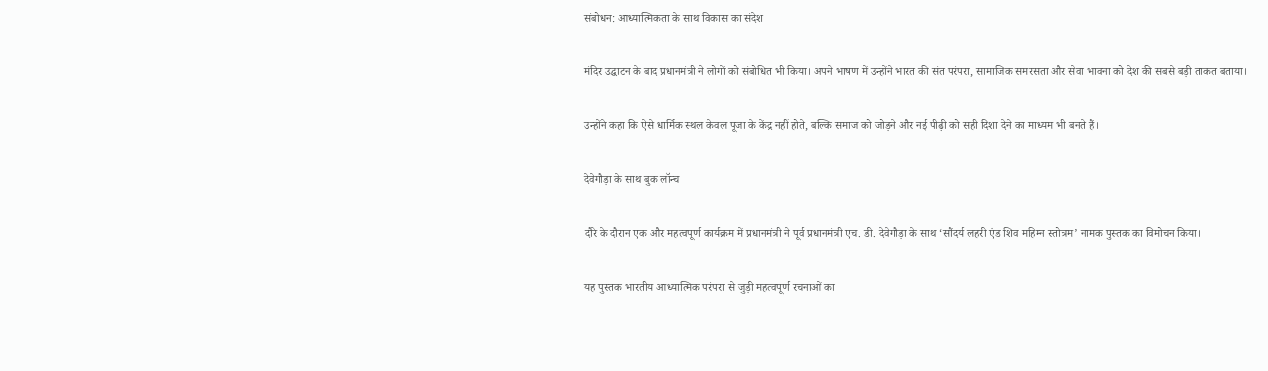संबोधन: आध्यात्मिकता के साथ विकास का संदेश

मंदिर उद्घाटन के बाद प्रधानमंत्री ने लोगों को संबोधित भी किया। अपने भाषण में उन्होंने भारत की संत परंपरा, सामाजिक समरसता और सेवा भावना को देश की सबसे बड़ी ताकत बताया।

उन्होंने कहा कि ऐसे धार्मिक स्थल केवल पूजा के केंद्र नहीं होते, बल्कि समाज को जोड़ने और नई पीढ़ी को सही दिशा देने का माध्यम भी बनते हैं।

देवेगौड़ा के साथ बुक लॉन्च

दौरे के दौरान एक और महत्वपूर्ण कार्यक्रम में प्रधानमंत्री ने पूर्व प्रधानमंत्री एच. डी. देवेगौड़ा के साथ ‘सौंदर्य लहरी एंड शिव महिम्न स्तोत्रम’ नामक पुस्तक का विमोचन किया।

यह पुस्तक भारतीय आध्यात्मिक परंपरा से जुड़ी महत्वपूर्ण रचनाओं का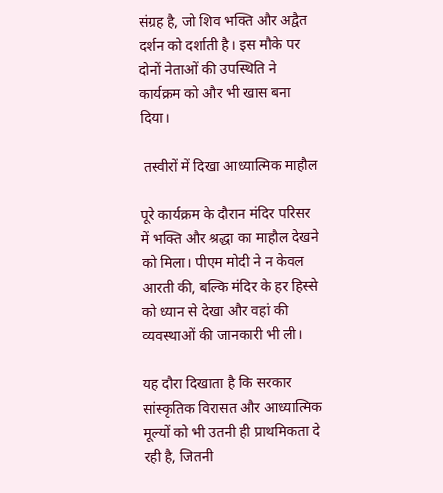संग्रह है, जो शिव भक्ति और अद्वैत दर्शन को दर्शाती है। इस मौके पर दोनों नेताओं की उपस्थिति ने कार्यक्रम को और भी खास बना दिया।

 तस्वीरों में दिखा आध्यात्मिक माहौल

पूरे कार्यक्रम के दौरान मंदिर परिसर में भक्ति और श्रद्धा का माहौल देखने को मिला। पीएम मोदी ने न केवल आरती की, बल्कि मंदिर के हर हिस्से को ध्यान से देखा और वहां की व्यवस्थाओं की जानकारी भी ली।

यह दौरा दिखाता है कि सरकार सांस्कृतिक विरासत और आध्यात्मिक मूल्यों को भी उतनी ही प्राथमिकता दे रही है, जितनी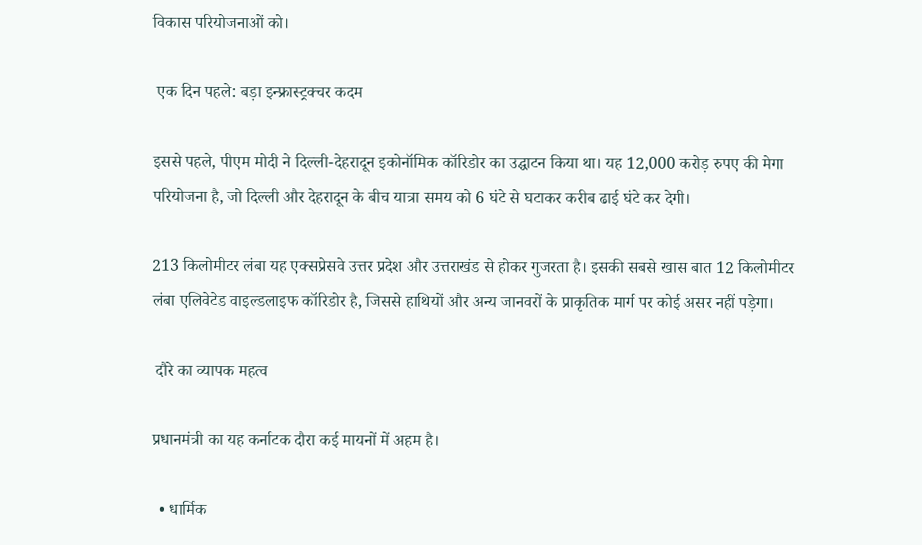विकास परियोजनाओं को।

 एक दिन पहले: बड़ा इन्फ्रास्ट्रक्चर कदम

इससे पहले, पीएम मोदी ने दिल्ली-देहरादून इकोनॉमिक कॉरिडोर का उद्घाटन किया था। यह 12,000 करोड़ रुपए की मेगा परियोजना है, जो दिल्ली और देहरादून के बीच यात्रा समय को 6 घंटे से घटाकर करीब ढाई घंटे कर देगी।

213 किलोमीटर लंबा यह एक्सप्रेसवे उत्तर प्रदेश और उत्तराखंड से होकर गुजरता है। इसकी सबसे खास बात 12 किलोमीटर लंबा एलिवेटेड वाइल्डलाइफ कॉरिडोर है, जिससे हाथियों और अन्य जानवरों के प्राकृतिक मार्ग पर कोई असर नहीं पड़ेगा।

 दौरे का व्यापक महत्व

प्रधानमंत्री का यह कर्नाटक दौरा कई मायनों में अहम है।

  • धार्मिक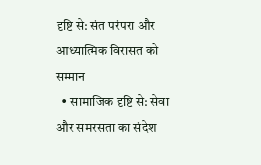दृष्टि से: संत परंपरा और आध्यात्मिक विरासत को सम्मान
  • सामाजिक दृष्टि से: सेवा और समरसता का संदेश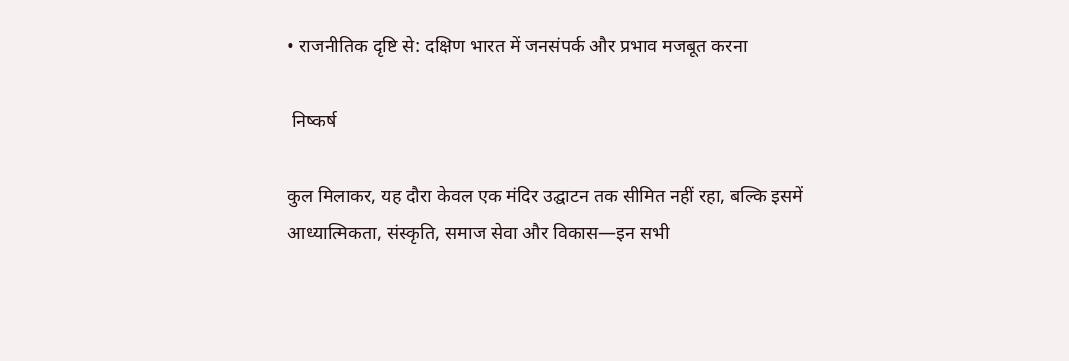• राजनीतिक दृष्टि से: दक्षिण भारत में जनसंपर्क और प्रभाव मजबूत करना

 निष्कर्ष

कुल मिलाकर, यह दौरा केवल एक मंदिर उद्घाटन तक सीमित नहीं रहा, बल्कि इसमें आध्यात्मिकता, संस्कृति, समाज सेवा और विकास—इन सभी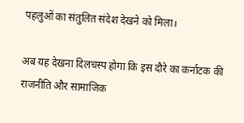पहलुओं का संतुलित संदेश देखने को मिला।

अब यह देखना दिलचस्प होगा कि इस दौरे का कर्नाटक की राजनीति और सामाजिक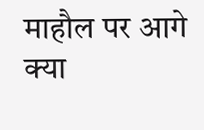माहौल पर आगे क्या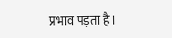प्रभाव पड़ता है।